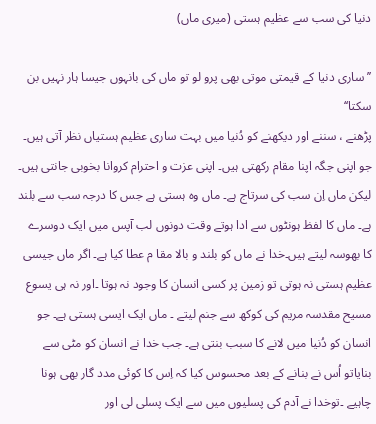دنیا کی سب سے عظیم ہستی (میری ماں)

’’ ساری دنیا کے قیمتی موتی بھی پرو لو تو ماں کی بانہوں جیسا ہار نہیں بن سکتا‘‘
پڑھنے ، سننے اور دیکھنے کو دُنیا میں بہت ساری عظیم ہستیاں نظر آتی ہیں۔ جو اپنی جگہ اپنا مقام رکھتی ہیں۔ اپنی عزت و احترام کروانا بخوبی جانتی ہیں۔ لیکن ماں اِن سب کی سرتاج ہے۔ ماں وہ ہستی ہے جس کا درجہ سب سے بلند ہے۔ ماں کا لفظ ہونٹوں سے ادا ہوتے وقت دونوں لب آپس میں ایک دوسرے کا بھوسہ لیتے ہیں۔خدا نے ماں کو بلند و بالا مقا م عطا کیا ہے۔ اگر ماں جیسی عظیم ہستی نہ ہوتی تو زمین پر کسی انسان کا وجود نہ ہوتا ۔اور نہ ہی یسوع مسیح مقدسہ مریم کی کوکھ سے جنم لیتے ۔ ماں ایک ایسی ہستی ہے۔ جو انسان کو دُنیا میں لانے کا سبب بنتی ہے۔ جب خدا نے انسان کو مٹی سے بنایاتو اُس نے بنانے کے بعد محسوس کیا کہ اِس کا کوئی مدد گار بھی ہونا چاہیے ۔توخدا نے آدم کی پسلیوں میں سے ایک پسلی لی اور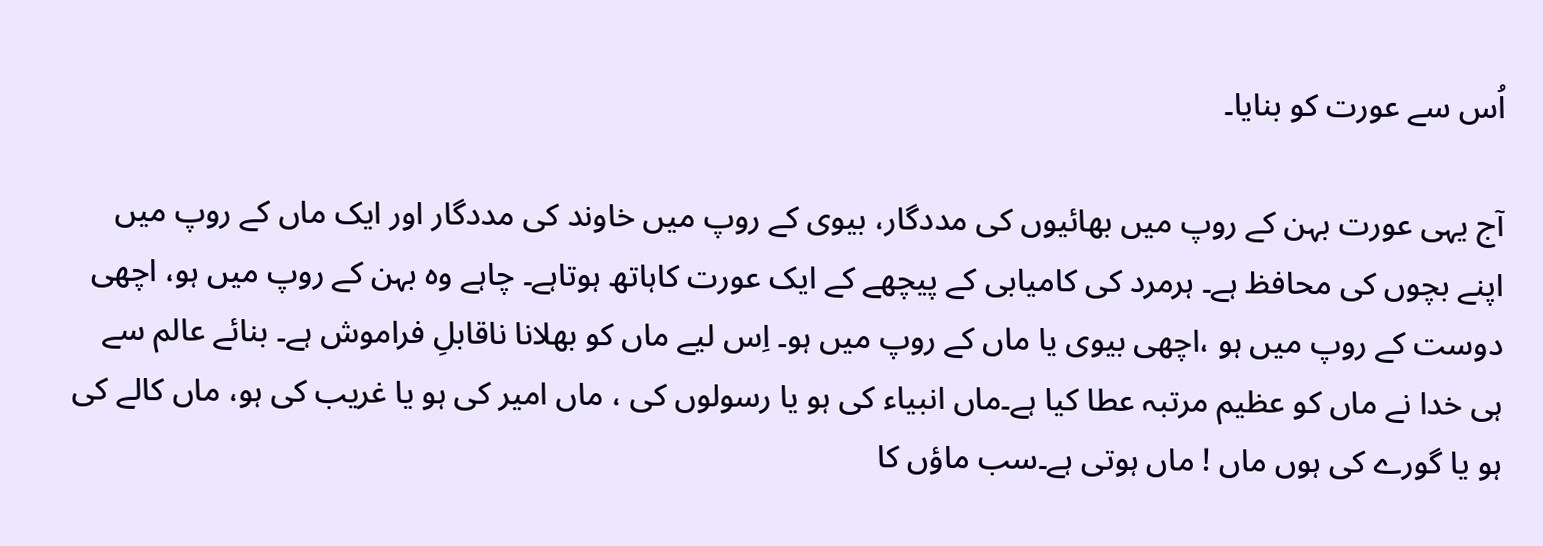اُس سے عورت کو بنایا۔

آج یہی عورت بہن کے روپ میں بھائیوں کی مددگار، بیوی کے روپ میں خاوند کی مددگار اور ایک ماں کے روپ میں اپنے بچوں کی محافظ ہے۔ ہرمرد کی کامیابی کے پیچھے کے ایک عورت کاہاتھ ہوتاہے۔ چاہے وہ بہن کے روپ میں ہو، اچھی دوست کے روپ میں ہو ،اچھی بیوی یا ماں کے روپ میں ہو۔ اِس لیے ماں کو بھلانا ناقابلِ فراموش ہے۔ بنائے عالم سے ہی خدا نے ماں کو عظیم مرتبہ عطا کیا ہے۔ماں انبیاء کی ہو یا رسولوں کی ، ماں امیر کی ہو یا غریب کی ہو، ماں کالے کی ہو یا گورے کی ہوں ماں ! ماں ہوتی ہے۔سب ماؤں کا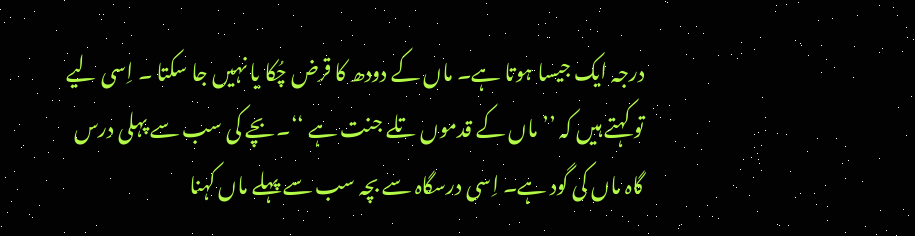درجہ ایک جیسا ہوتا ہے۔ ماں کے دودھ کا قرض چُکا یا نہیں جا سکتا ۔ اِسی لیے تو کہتے ہیں کہ ’’ ماں کے قدموں تلے جنت ہے ‘‘۔بچے کی سب سے پہلی درس گاہ ماں کی گود ہے۔ اِسی درسگاہ سے بچہ سب سے پہلے ماں کہنا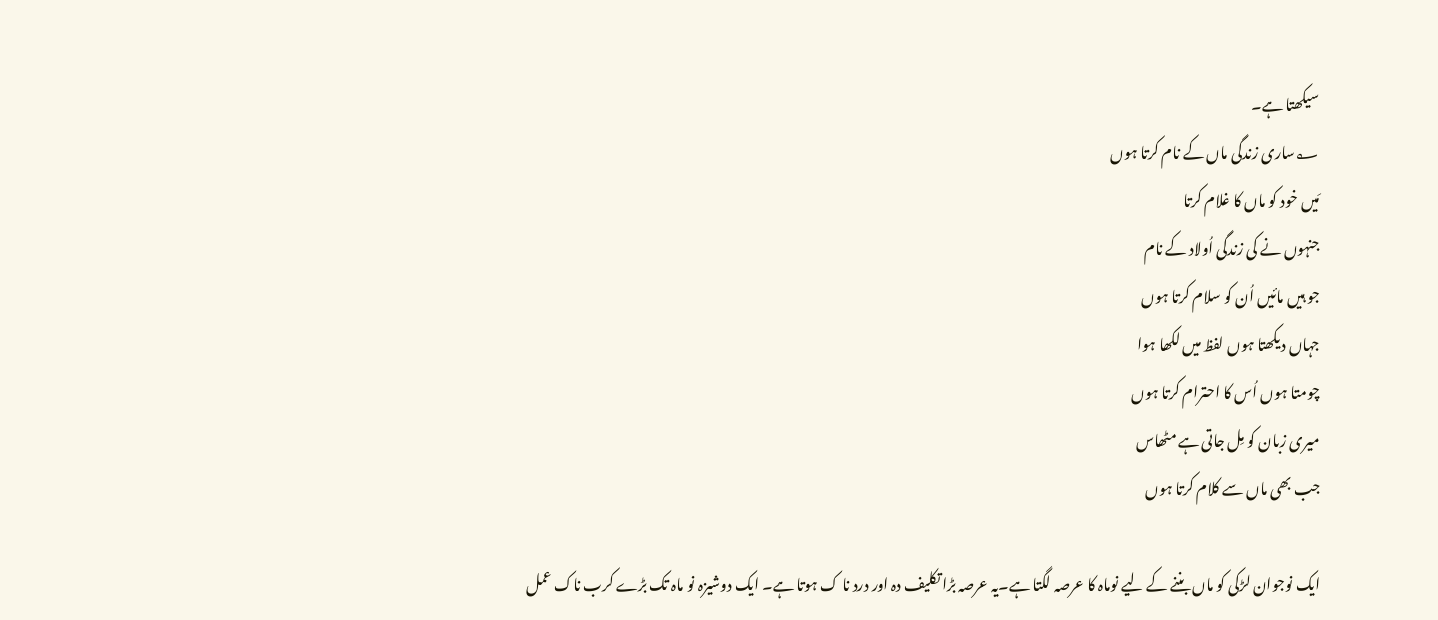سیکھتا ہے۔
؂ساری زندگی ماں کے نام کرتا ہوں
مَیں خود کو ماں کا غلام کرتا
جنہوں نے کی زندگی اُولاد کے نام
جو ہیں مائیں اُن کو سلام کرتا ہوں
جہاں دیکھتا ہوں لفظ میں لکھا ہوا
چومتا ہوں اُس کا احترام کرتا ہوں
میری زبان کو مِل جاتی ہے مٹھاس
جب بھی ماں سے کلام کرتا ہوں

ایک نوجوان لڑکی کو ماں بننے کے لیے نوماہ کا عرصہ لگتا ہے۔یہ عرصہ بڑا تکلیف دہ اور درد نا ک ہوتا ہے۔ ایک دوشیزہ نو ماہ تک بڑے کرب ناک عمل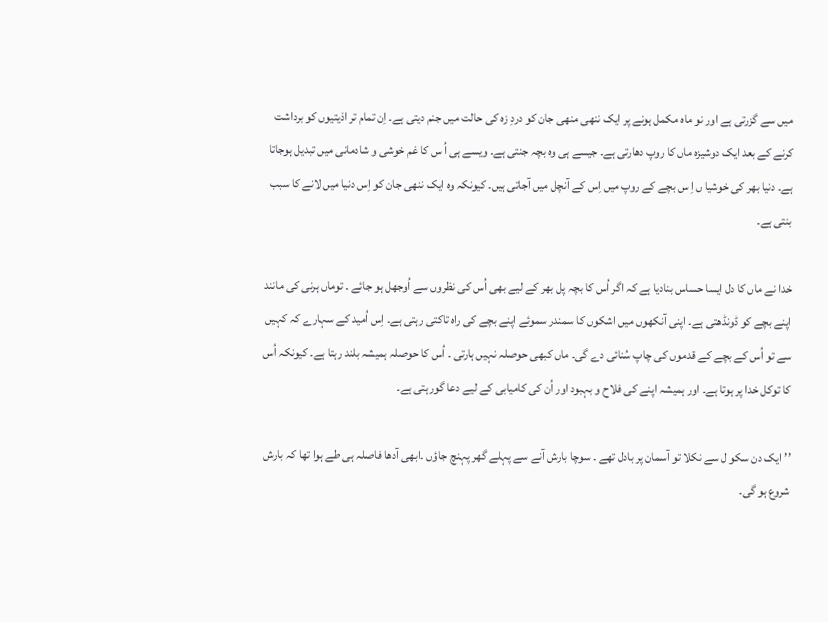میں سے گزرتی ہے اور نو ماہ مکمل ہونے پر ایک ننھی منھی جان کو دردِ زہ کی حالت میں جنم دیتی ہے۔ اِن تمام تر اذیتیوں کو برداشت کرنے کے بعد ایک دوشیزہ ماں کا روپ دھارتی ہے۔ جیسے ہی وہ بچہ جنتی ہے۔ ویسے ہی اُ س کا غم خوشی و شادمانی میں تبدیل ہوجاتا ہے۔ دنیا بھر کی خوشیا ں اِ س بچے کے روپ میں اِس کے آنچل میں آجاتی ہیں۔ کیونکہ وہ ایک ننھی جان کو اِس دنیا میں لانے کا سبب بنتی ہے۔

خدا نے ماں کا دل ایسا حساس بنادیا ہے کہ اگر اُس کا بچہ پل بھر کے لیے بھی اُس کی نظروں سے اُوجھل ہو جائے ۔ توماں ہرنی کی مانند اپنے بچے کو ڈونڈھتی ہے۔ اپنی آنکھوں میں اشکوں کا سمندر سموئے اپنے بچے کی راہ تاکتی رہتی ہے۔ اِس اُمید کے سہارے کہ کہیں سے تو اُس کے بچے کے قدموں کی چاپ سُنائی دے گی۔ ماں کبھی حوصلہ نہیں ہارتی ۔ اُس کا حوصلہ ہمیشہ بلند رہتا ہے۔ کیونکہ اُس کا توکل خدا پر ہوتا ہے۔ اور ہمیشہ اپنے کی فلاح و بہبود اور اُن کی کامیابی کے لیے دعا گورہتی ہے۔

’’ ایک دن سکو ل سے نکلا تو آسمان پر بادل تھے ۔ سوچا بارش آنے سے پہلے گھر پہنچ جاؤں ۔ابھی آدھا فاصلہ ہی طے ہوا تھا کہ بارش شروع ہو گی۔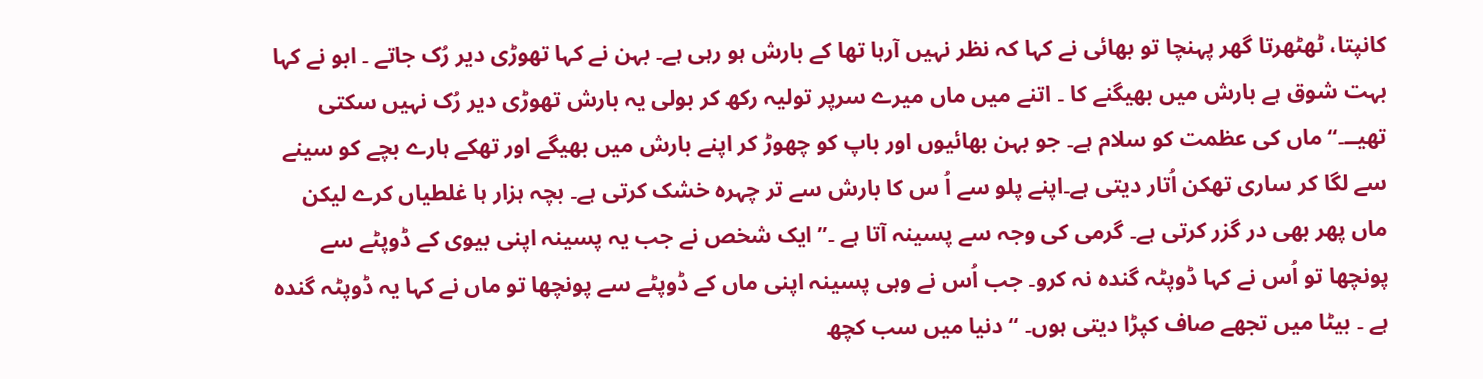کانپتا، ٹھٹھرتا گھر پہنچا تو بھائی نے کہا کہ نظر نہیں آرہا تھا کے بارش ہو رہی ہے۔ بہن نے کہا تھوڑی دیر رُک جاتے ۔ ابو نے کہا بہت شوق ہے بارش میں بھیگنے کا ۔ اتنے میں ماں میرے سرپر تولیہ رکھ کر بولی یہ بارش تھوڑی دیر رُک نہیں سکتی تھیــ۔‘‘ماں کی عظمت کو سلام ہے۔ جو بہن بھائیوں اور باپ کو چھوڑ کر اپنے بارش میں بھیگے اور تھکے ہارے بچے کو سینے سے لگا کر ساری تھکن اُتار دیتی ہے۔اپنے پلو سے اُ س کا بارش سے تر چہرہ خشک کرتی ہے۔ بچہ ہزار ہا غلطیاں کرے لیکن ماں پھر بھی در گزر کرتی ہے۔ گرمی کی وجہ سے پسینہ آتا ہے ۔’’ ایک شخص نے جب یہ پسینہ اپنی بیوی کے ڈوپٹے سے پونچھا تو اُس نے کہا ڈوپٹہ گندہ نہ کرو۔ جب اُس نے وہی پسینہ اپنی ماں کے ڈوپٹے سے پونچھا تو ماں نے کہا یہ ڈوپٹہ گندہ ہے ۔ بیٹا میں تجھے صاف کپڑا دیتی ہوں۔ ‘‘دنیا میں سب کچھ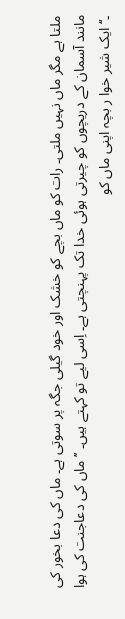ملتا ہے مگر ماں نہیں ملتی۔ رات کو ماں بچے کو خشک اور خود گیلی جگہ پر سوتی ہے۔ ماں کی دعا بخور کی مانند آسمان کے دریچوں کو چیرتی ہوئی خدا تک پہنچتی ہے۔ اِسی لیے تو کہتے ہیں۔ ’’ ماں کی دعاجنت کی ہوا ۔‘‘ایک شیر خوا ر بچہ اپنی ماں کو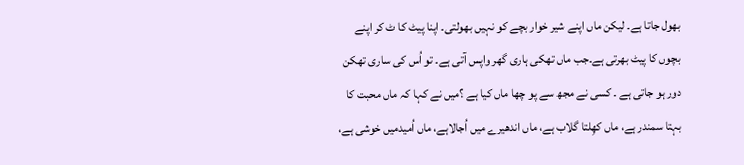بھول جاتا ہے۔ لیکن ماں اپنے شیر خوار بچے کو نہیں بھولتی۔ اپنا پیٹ کا ٹ کر اپنے بچوں کا پیٹ بھرتی ہے۔جب ماں تھکی ہاری گھر واپس آتی ہے۔ تو اُس کی ساری تھکن دور ہو جاتی ہے ۔ کسی نے مجھ سے پو چھا ماں کیا ہے ؟میں نے کہا کہ ماں محبت کا بہتا سمندر ہے، ماں کھِلتا گلاب ہے، ماں اندھیرے میں اُجالاہے، ماں اُمیدمیں خوشی ہے،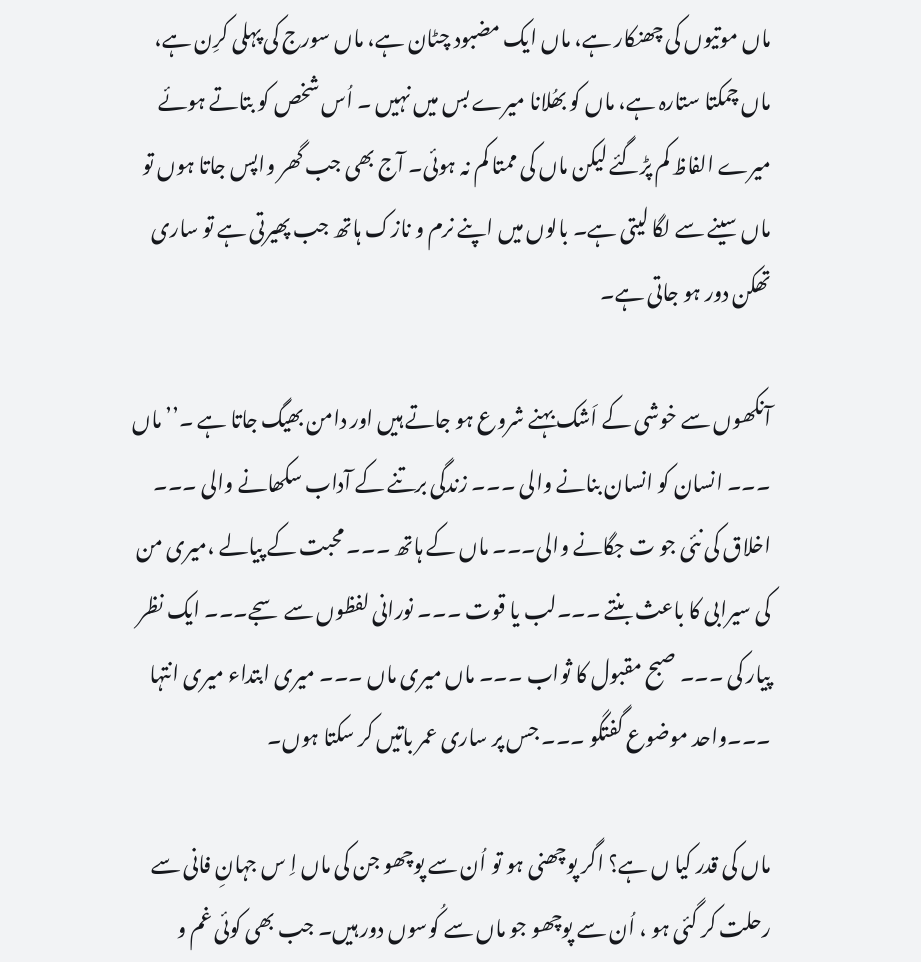ماں موتیوں کی چھنکار ہے، ماں ایک مضبود چٹان ہے، ماں سورج کی پہلی کرِن ہے، ماں چمکتا ستارہ ہے، ماں کو بھُلانا میرے بس میں نہیں ۔ اُس شخص کو بتاتے ہوئے میرے الفاظ کم پڑگئے لیکن ماں کی ممتا کم نہ ہوئی۔ آج بھی جب گھر واپس جاتا ہوں تو ماں سینے سے لگا لیتی ہے۔ بالوں میں اپنے نرم و نازک ہاتھ جب پھیرتی ہے تو ساری تھکن دور ہو جاتی ہے۔

آنکھوں سے خوشی کے اَشک بہنے شروع ہو جاتے ہیں اور دامن بھیگ جاتا ہے ۔’’ ماں ۔۔۔ انسان کو انسان بنانے والی ۔۔۔ زندگی برتنے کے آداب سکھانے والی ۔۔۔ اخلاق کی نئی جو ت جگانے والی۔۔۔ ماں کے ہاتھ ۔۔۔ محبت کے پیالے ،میری من کی سیرابی کا باعث بنتے ۔۔۔لب یا قوت ۔۔۔ نورانی لفظوں سے سجے۔۔۔ ایک نظر پیار کی ۔۔۔ صبح مقبول کا ثواب ۔۔۔ ماں میری ماں ۔۔۔ میری ابتداء میری انتہا ۔۔۔واحد موضوع گفتگو ۔۔۔ جس پر ساری عمر باتیں کر سکتا ہوں۔

ماں کی قدر کیا ں ہے؟ اگر پوچھنی ہو تو اُن سے پوچھو جن کی ماں اِ س جہانِ فانی سے رحلت کر گئی ہو ، اُن سے پوچھو جو ماں سے کُوسوں دور ہیں۔ جب بھی کوئی غم و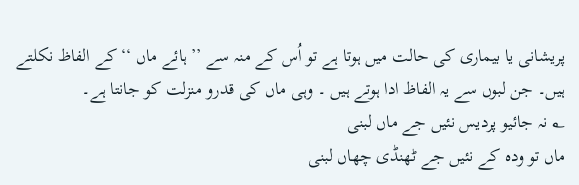پریشانی یا بیماری کی حالت میں ہوتا ہے تو اُس کے منہ سے ’’ ہائے ماں ‘‘ کے الفاظ نکلتے ہیں۔ جن لبوں سے یہ الفاظ ادا ہوتے ہیں ۔ وہی ماں کی قدرو منزلت کو جانتا ہے۔
؂ نہ جائیو پردیس نئیں جے ماں لبنی
ماں تو ودہ کے نئیں جے ٹھنڈی چھاں لبنی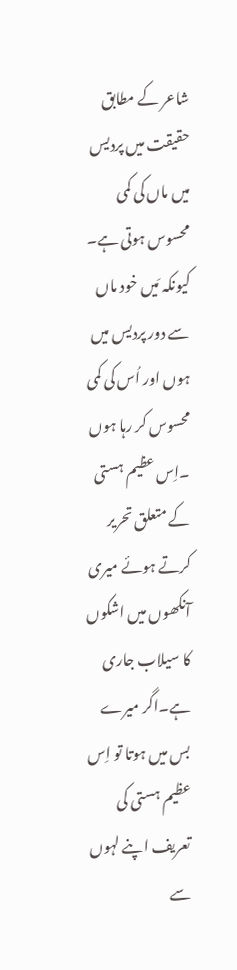شاعر کے مطابق حقیقت میں پردیس میں ماں کی کمی محسوس ہوتی ہے۔ کیونکہ مَیں خود ماں سے دور پردیس میں ہوں اور اُس کی کمی محسوس کر رہا ہوں ۔اِس عظیم ہستی کے متعلق تحریر کرتے ہوئے میری آنکھوں میں اشکوں کا سیلاب جاری ہے۔اگر میرے بس میں ہوتا تو اِس عظیم ہستی کی تعریف اپنے لہوں سے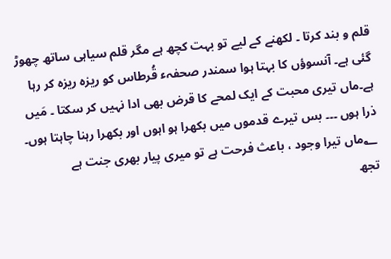قلم و بند کرتا ۔ لکھنے کے لیے تو بہت کچھ ہے مگر قلم سیاہی ساتھ چھوڑ گئی ہے۔ آنسوؤں کا بہتا ہوا سمندر صحفہء قُرطاس کو ریزہ ریزہ کر رہا ہے۔ماں تیری محبت کے ایک لمحے کا قرض بھی ادا نہیں کر سکتا ۔ مَیں ذرا ہوں ۔۔۔ بس تیرے قدموں میں بکھرا ہو اہوں اور بکھرا رہنا چاہتا ہوں۔
؂ماں تیرا وجود ، باعث فرحت ہے تو میری پیار بھری جنت ہے
تجھ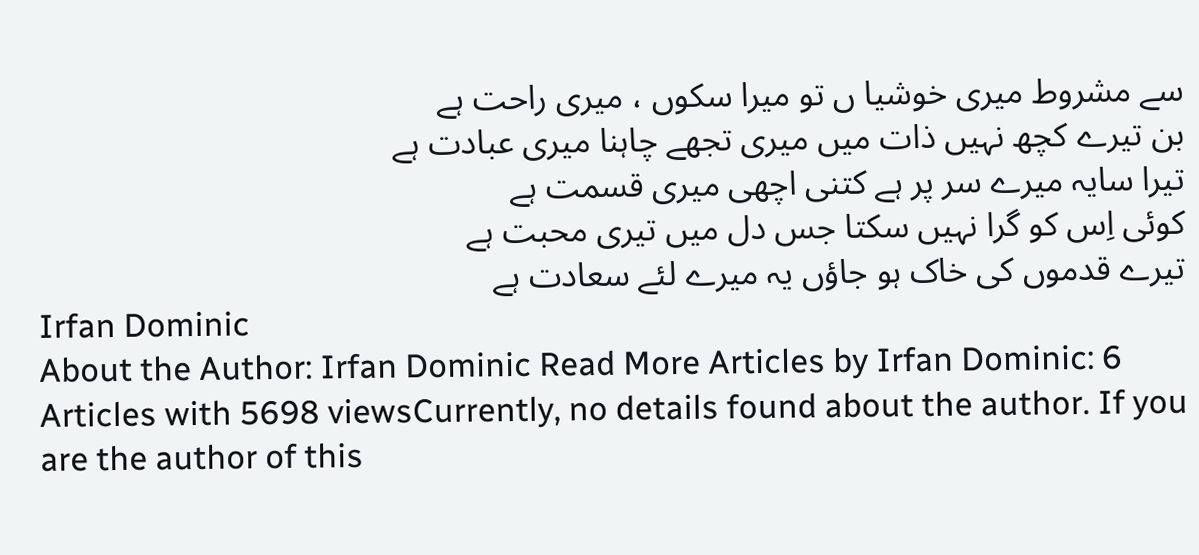سے مشروط میری خوشیا ں تو میرا سکوں ، میری راحت ہے
بن تیرے کچھ نہیں ذات میں میری تجھے چاہنا میری عبادت ہے
تیرا سایہ میرے سر پر ہے کتنی اچھی میری قسمت ہے
کوئی اِس کو گرا نہیں سکتا جس دل میں تیری محبت ہے
تیرے قدموں کی خاک ہو جاؤں یہ میرے لئے سعادت ہے
Irfan Dominic
About the Author: Irfan Dominic Read More Articles by Irfan Dominic: 6 Articles with 5698 viewsCurrently, no details found about the author. If you are the author of this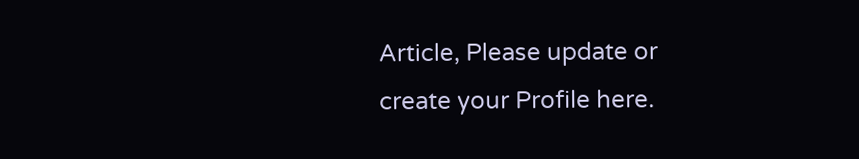Article, Please update or create your Profile here.